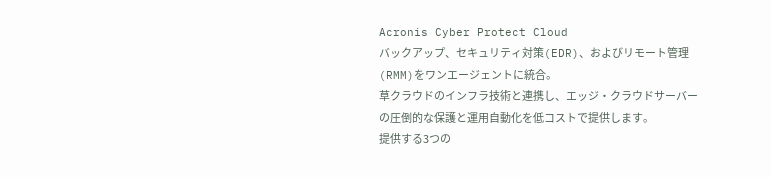Acronis Cyber Protect Cloud
バックアップ、セキュリティ対策(EDR)、およびリモート管理(RMM)をワンエージェントに統合。
草クラウドのインフラ技術と連携し、エッジ・クラウドサーバーの圧倒的な保護と運用自動化を低コストで提供します。
提供する3つの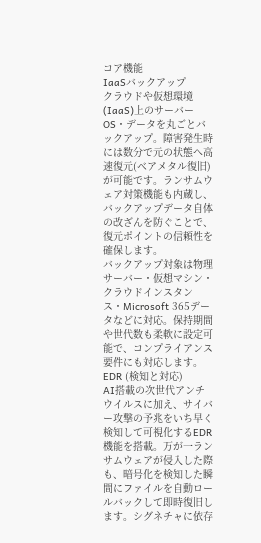コア機能
IaaSバックアップ
クラウドや仮想環境(IaaS)上のサーバーOS・データを丸ごとバックアップ。障害発生時には数分で元の状態へ高速復元(ベアメタル復旧)が可能です。ランサムウェア対策機能も内蔵し、バックアップデータ自体の改ざんを防ぐことで、復元ポイントの信頼性を確保します。
バックアップ対象は物理サーバー・仮想マシン・クラウドインスタンス・Microsoft 365データなどに対応。保持期間や世代数も柔軟に設定可能で、コンプライアンス要件にも対応します。
EDR (検知と対応)
AI搭載の次世代アンチウイルスに加え、サイバー攻撃の予兆をいち早く検知して可視化するEDR機能を搭載。万が一ランサムウェアが侵入した際も、暗号化を検知した瞬間にファイルを自動ロールバックして即時復旧します。シグネチャに依存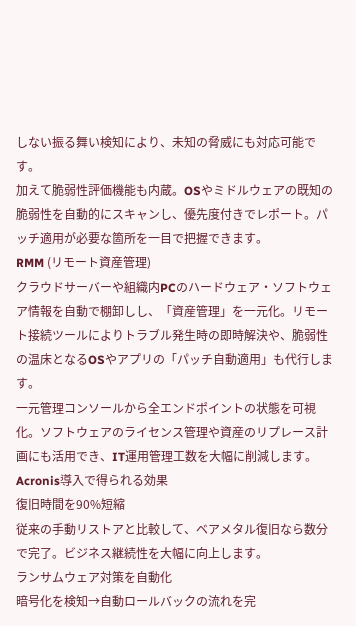しない振る舞い検知により、未知の脅威にも対応可能です。
加えて脆弱性評価機能も内蔵。OSやミドルウェアの既知の脆弱性を自動的にスキャンし、優先度付きでレポート。パッチ適用が必要な箇所を一目で把握できます。
RMM (リモート資産管理)
クラウドサーバーや組織内PCのハードウェア・ソフトウェア情報を自動で棚卸しし、「資産管理」を一元化。リモート接続ツールによりトラブル発生時の即時解決や、脆弱性の温床となるOSやアプリの「パッチ自動適用」も代行します。
一元管理コンソールから全エンドポイントの状態を可視化。ソフトウェアのライセンス管理や資産のリプレース計画にも活用でき、IT運用管理工数を大幅に削減します。
Acronis導入で得られる効果
復旧時間を90%短縮
従来の手動リストアと比較して、ベアメタル復旧なら数分で完了。ビジネス継続性を大幅に向上します。
ランサムウェア対策を自動化
暗号化を検知→自動ロールバックの流れを完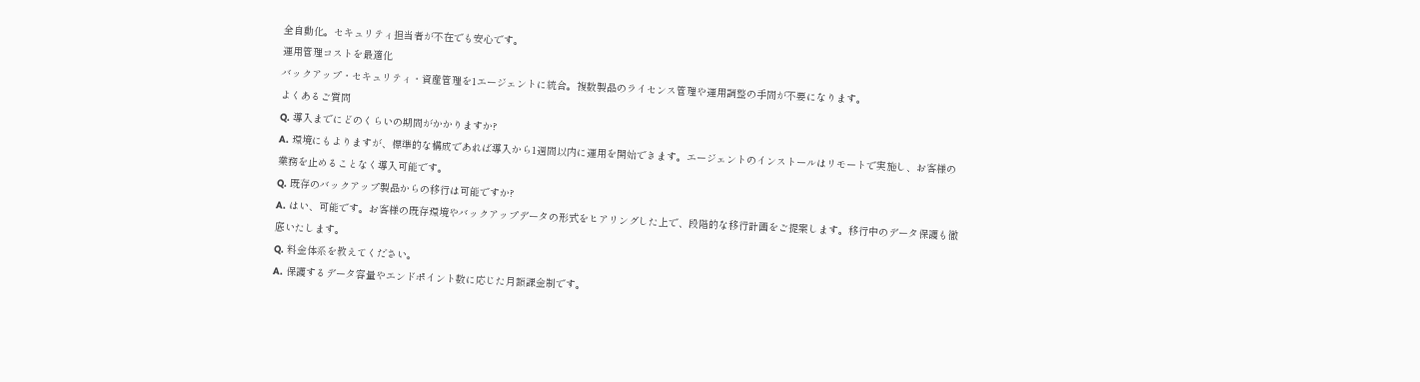全自動化。セキュリティ担当者が不在でも安心です。
運用管理コストを最適化
バックアップ・セキュリティ・資産管理を1エージェントに統合。複数製品のライセンス管理や運用調整の手間が不要になります。
よくあるご質問
Q. 導入までにどのくらいの期間がかかりますか?
A. 環境にもよりますが、標準的な構成であれば導入から1週間以内に運用を開始できます。エージェントのインストールはリモートで実施し、お客様の業務を止めることなく導入可能です。
Q. 既存のバックアップ製品からの移行は可能ですか?
A. はい、可能です。お客様の既存環境やバックアップデータの形式をヒアリングした上で、段階的な移行計画をご提案します。移行中のデータ保護も徹底いたします。
Q. 料金体系を教えてください。
A. 保護するデータ容量やエンドポイント数に応じた月額課金制です。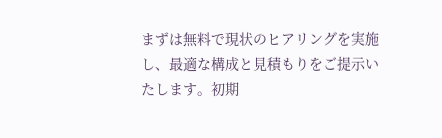まずは無料で現状のヒアリングを実施し、最適な構成と見積もりをご提示いたします。初期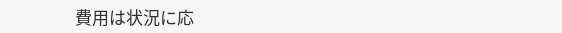費用は状況に応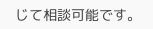じて相談可能です。